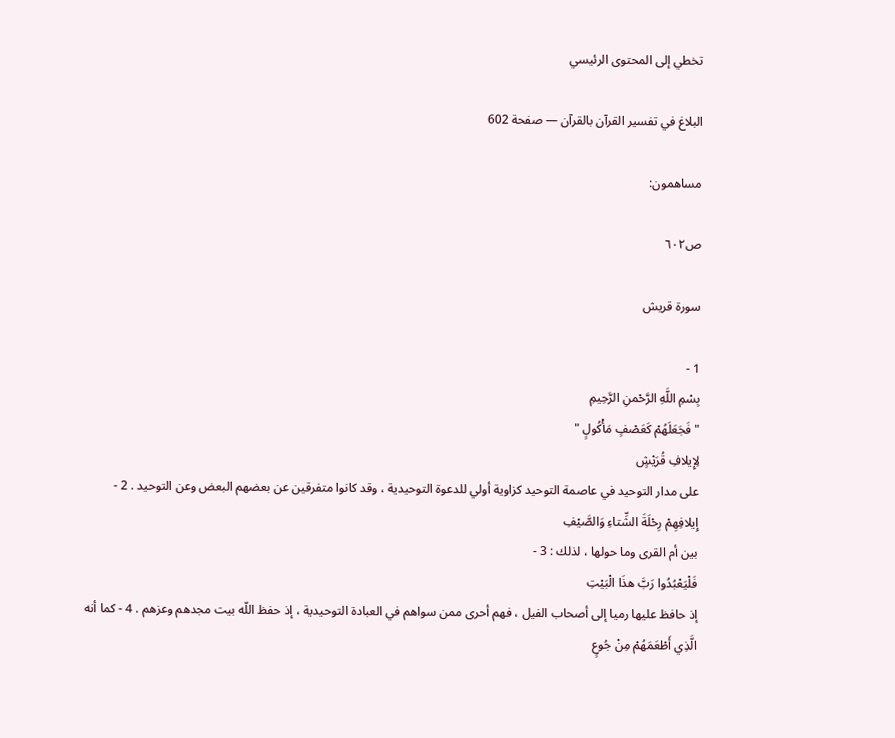تخطي إلى المحتوى الرئيسي

البلاغ في تفسير القرآن بالقرآن — صفحة 602

مساهمون:

ص٦٠٢

سورة قريش

1 -
بِسْمِ اللَّهِ الرَّحْمنِ الرَّحِيمِ
" فَجَعَلَهُمْ كَعَصْفٍ مَأْكُولٍ "
لِإِيلافِ قُرَيْشٍ
على مدار التوحيد في عاصمة التوحيد كزاوية أولي للدعوة التوحيدية ، وقد كانوا متفرقين عن بعضهم البعض وعن التوحيد . 2 -
إِيلافِهِمْ رِحْلَةَ الشِّتاءِ وَالصَّيْفِ
بين أم القرى وما حولها ، لذلك : 3 -
فَلْيَعْبُدُوا رَبَّ هذَا الْبَيْتِ
إذ حافظ عليها رميا إلى أصحاب الفيل ، فهم أحرى ممن سواهم في العبادة التوحيدية ، إذ حفظ اللّه بيت مجدهم وعزهم . 4 - كما أنه
الَّذِي أَطْعَمَهُمْ مِنْ جُوعٍ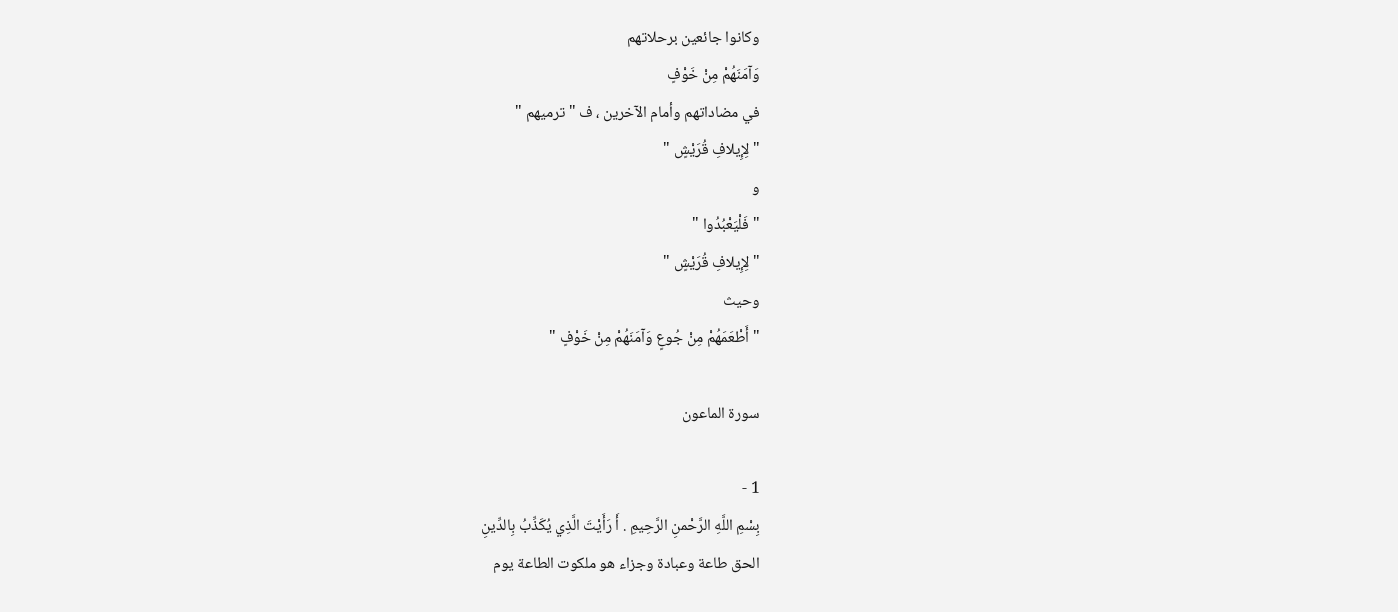وكانوا جائعين برحلاتهم
وَآمَنَهُمْ مِنْ خَوْفٍ
في مضاداتهم وأمام الآخرين ، ف " ترميهم "
" لِإِيلافِ قُرَيْشٍ "
و
" فَلْيَعْبُدُوا "
" لِإِيلافِ قُرَيْشٍ "
وحيث
" أَطْعَمَهُمْ مِنْ جُوعٍ وَآمَنَهُمْ مِنْ خَوْفٍ "

سورة الماعون

1 -
بِسْمِ اللَّهِ الرَّحْمنِ الرَّحِيمِ . أَ رَأَيْتَ الَّذِي يُكَذِّبُ بِالدِّينِ
الحق طاعة وعبادة وجزاء هو ملكوت الطاعة يوم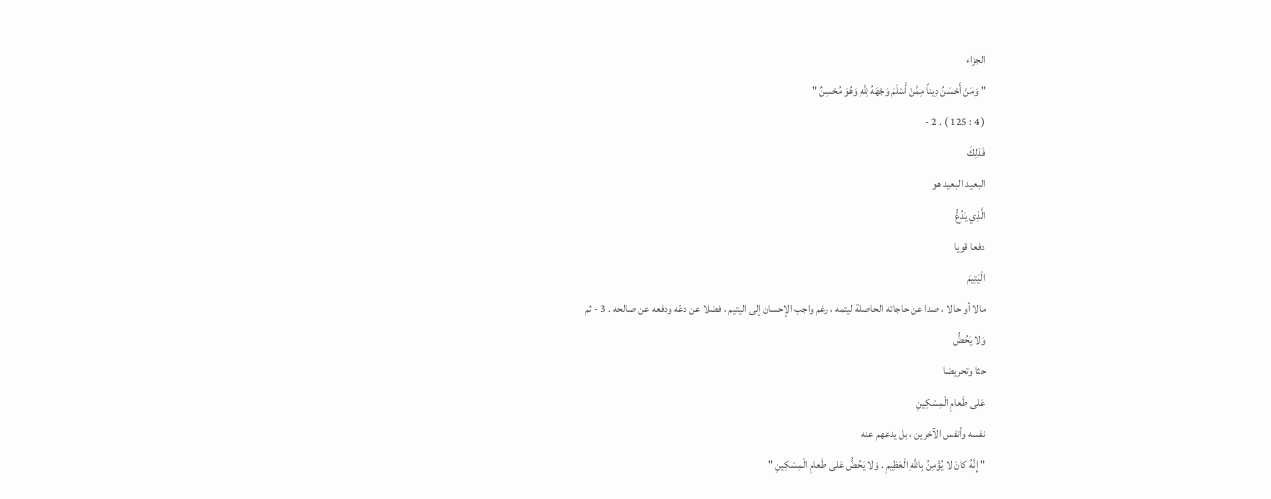الجزاء
" وَمَنْ أَحْسَنُ دِيناً مِمَّنْ أَسْلَمَ وَجْهَهُ لِلَّهِ وَهُوَ مُحْسِنٌ "
( 4 : 125 ) . 2 -
فَذلِكَ
البعيد البعيد هو
الَّذِي يَدُعُّ
دفعا قويا
الْيَتِيمَ
مالا أو حالا ، صدا عن حاجاته الحاصلة ليتمه ، رغم واجب الإحسان إلى اليتيم ، فضلا عن دعّه ودفعه عن صالحه . 3 - ثم
وَلا يَحُضُّ
حثا وتحريضا
عَلى طَعامِ الْمِسْكِينِ
نفسه وأنفس الآخرين ، بل يدعهم عنه
" إِنَّهُ كانَ لا يُؤْمِنُ بِاللَّهِ الْعَظِيمِ . وَلا يَحُضُّ عَلى طَعامِ الْمِسْكِينِ "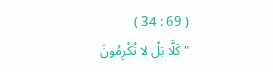( 69 : 34 )
" كَلَّا بَلْ لا تُكْرِمُونَ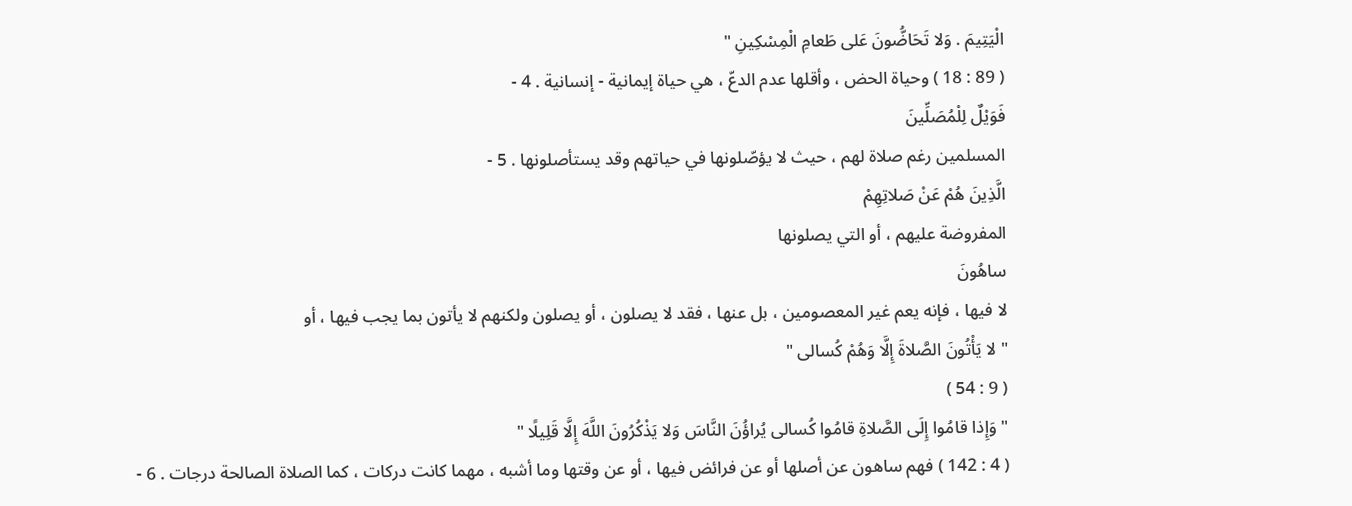الْيَتِيمَ . وَلا تَحَاضُّونَ عَلى طَعامِ الْمِسْكِينِ "
( 89 : 18 ) وحياة الحض ، وأقلها عدم الدعّ ، هي حياة إيمانية - إنسانية . 4 -
فَوَيْلٌ لِلْمُصَلِّينَ
المسلمين رغم صلاة لهم ، حيث لا يؤصّلونها في حياتهم وقد يستأصلونها . 5 -
الَّذِينَ هُمْ عَنْ صَلاتِهِمْ
المفروضة عليهم ، أو التي يصلونها
ساهُونَ
لا فيها ، فإنه يعم غير المعصومين ، بل عنها ، فقد لا يصلون ، أو يصلون ولكنهم لا يأتون بما يجب فيها ، أو
" لا يَأْتُونَ الصَّلاةَ إِلَّا وَهُمْ كُسالى "
( 9 : 54 )
" وَإِذا قامُوا إِلَى الصَّلاةِ قامُوا كُسالى يُراؤُنَ النَّاسَ وَلا يَذْكُرُونَ اللَّهَ إِلَّا قَلِيلًا "
( 4 : 142 ) فهم ساهون عن أصلها أو عن فرائض فيها ، أو عن وقتها وما أشبه ، مهما كانت دركات ، كما الصلاة الصالحة درجات . 6 -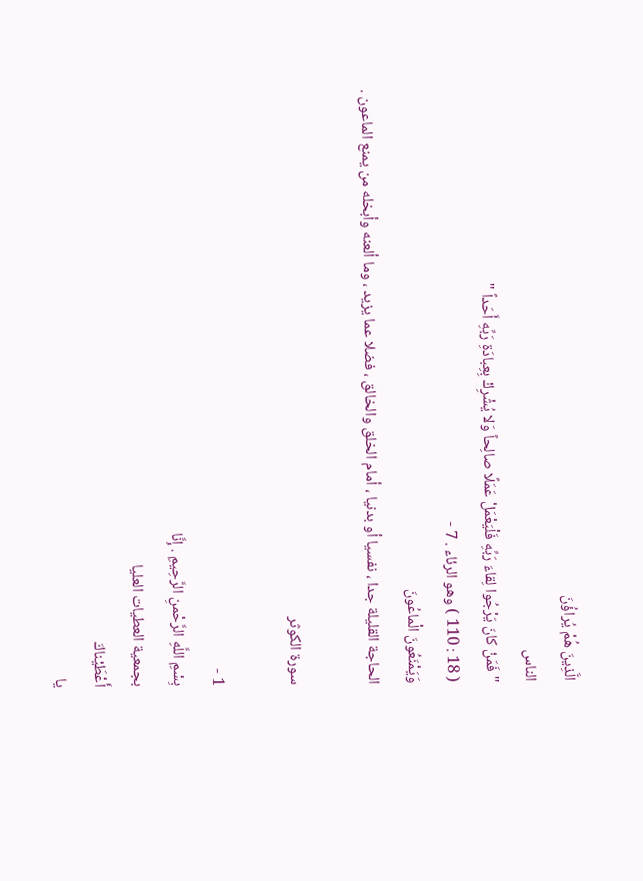الَّذِينَ هُمْ يُراؤُنَ
الناس
" فَمَنْ كانَ يَرْجُوا لِقاءَ رَبِّهِ فَلْيَعْمَلْ عَمَلًا صالِحاً وَلا يُشْرِكْ بِعِبادَةِ رَبِّهِ أَحَداً "
( 18 : 110 ) وهو الرئاء . 7 -
وَيَمْنَعُونَ الْماعُونَ
الحاجة القليلة جدا ، نفسيا أو بدنيا ، أمام الخلق والخالق ، فضلا عما يزيد ، وما ألعنه وأبخله من يمنع الماعون .

سورة الكوثر

1 -
بِسْمِ اللَّهِ الرَّحْمنِ الرَّحِيمِ . إِنَّا
بجمعية العطيات العليا
أَعْطَيْناكَ
يا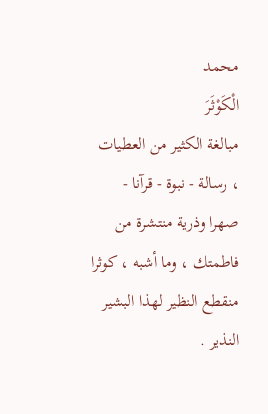محمد
الْكَوْثَرَ
مبالغة الكثير من العطيات ، رسالة - نبوة - قرآنا - صهرا وذرية منتشرة من فاطمتك ، وما أشبه ، كوثرا منقطع النظير لهذا البشير النذير .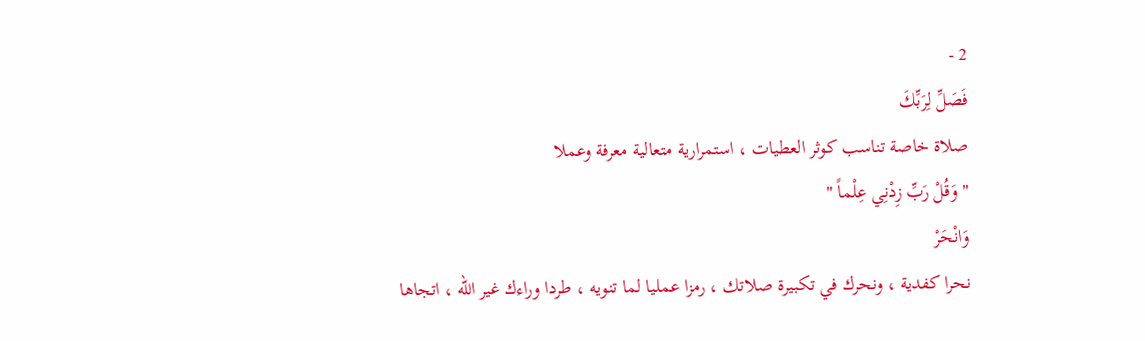2 -
فَصَلِّ لِرَبِّكَ
صلاة خاصة تناسب كوثر العطيات ، استمرارية متعالية معرفة وعملا
" وَقُلْ رَبِّ زِدْنِي عِلْماً "
وَانْحَرْ
نحرا كفدية ، ونحرك في تكبيرة صلاتك ، رمزا عمليا لما تنويه ، طردا وراءك غير اللّه ، اتجاها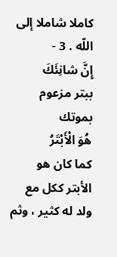كاملا شاملا إلى اللّه . 3 -
إِنَّ شانِئَكَ
ببتر مزعوم بموتك
هُوَ الْأَبْتَرُ
كما كان هو الأبتر ككل مع ولد له كثير ، وثم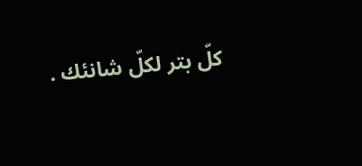كلّ بتر لكلّ شانئك .